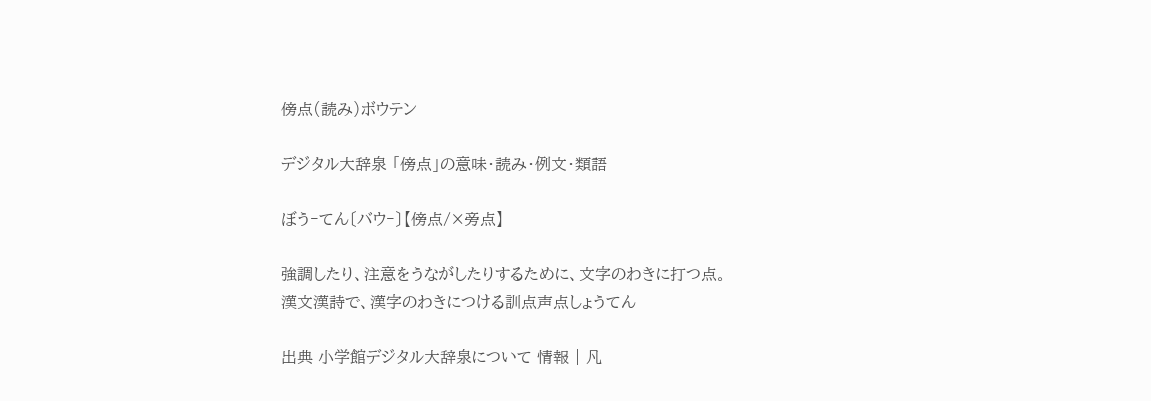傍点(読み)ボウテン

デジタル大辞泉 「傍点」の意味・読み・例文・類語

ぼう‐てん〔バウ‐〕【傍点/×旁点】

強調したり、注意をうながしたりするために、文字のわきに打つ点。
漢文漢詩で、漢字のわきにつける訓点声点しょうてん

出典 小学館デジタル大辞泉について 情報 | 凡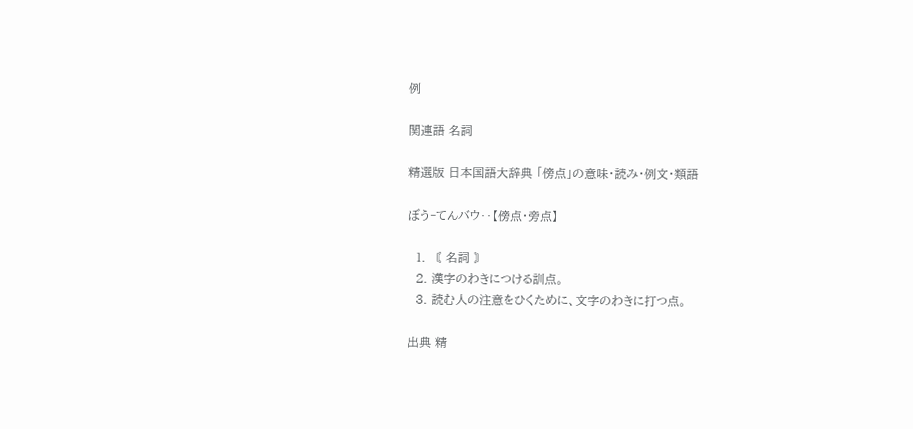例

関連語 名詞

精選版 日本国語大辞典 「傍点」の意味・読み・例文・類語

ぼう‐てんバウ‥【傍点・旁点】

  1. 〘 名詞 〙
  2. 漢字のわきにつける訓点。
  3. 読む人の注意をひくために、文字のわきに打つ点。

出典 精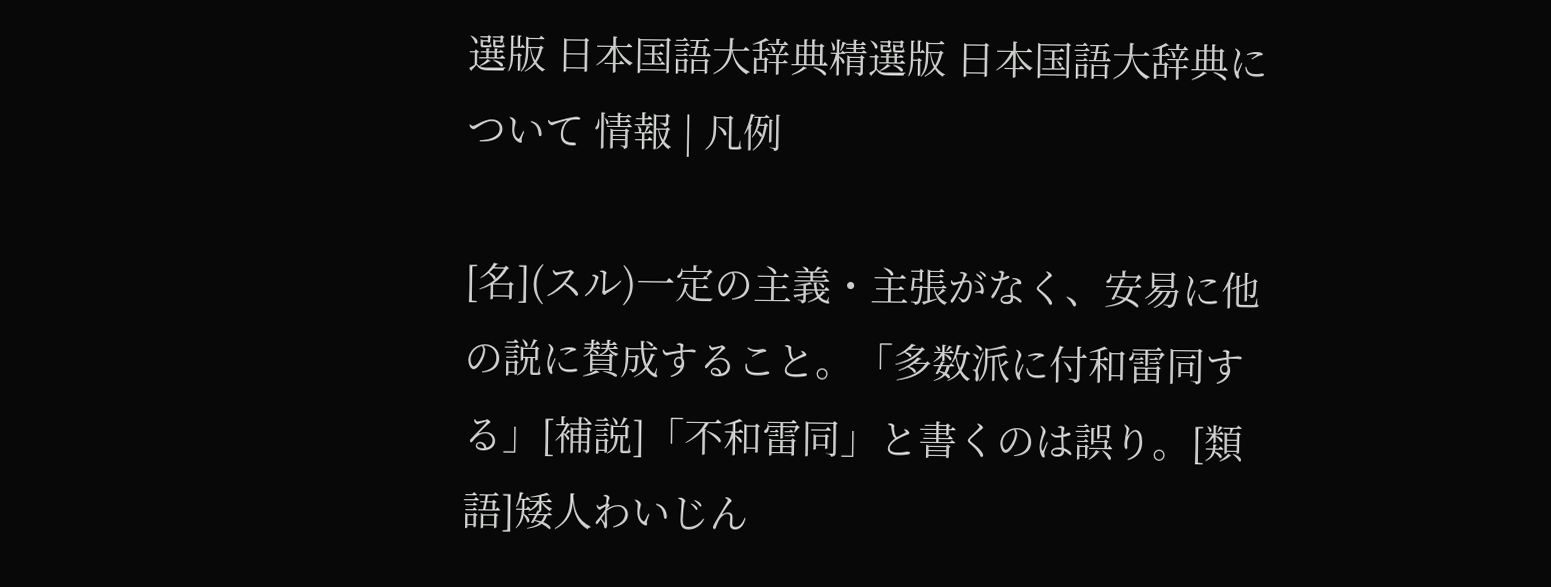選版 日本国語大辞典精選版 日本国語大辞典について 情報 | 凡例

[名](スル)一定の主義・主張がなく、安易に他の説に賛成すること。「多数派に付和雷同する」[補説]「不和雷同」と書くのは誤り。[類語]矮人わいじん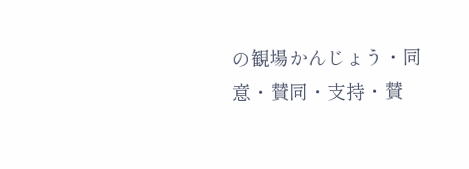の観場かんじょう・同意・賛同・支持・賛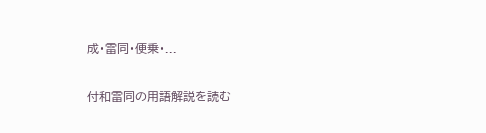成・雷同・便乗・...

付和雷同の用語解説を読む